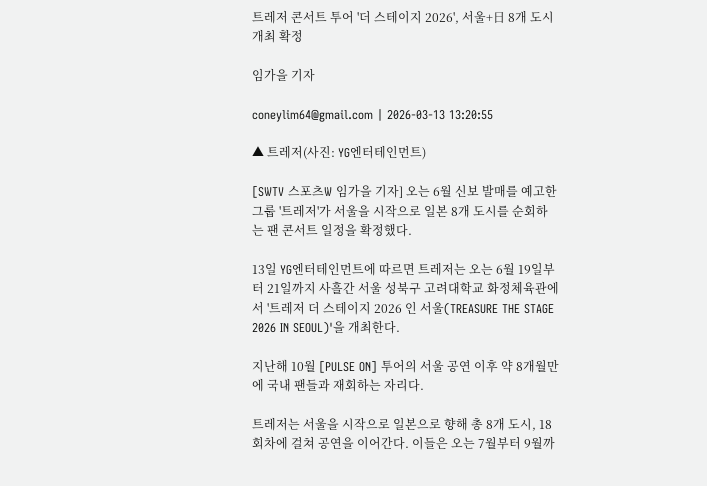트레저 콘서트 투어 '더 스테이지 2026', 서울+日 8개 도시 개최 확정

임가을 기자

coneylim64@gmail.com | 2026-03-13 13:20:55

▲ 트레저(사진: YG엔터테인먼트)

[SWTV 스포츠W 임가을 기자] 오는 6월 신보 발매를 예고한 그룹 '트레저'가 서울을 시작으로 일본 8개 도시를 순회하는 팬 콘서트 일정을 확정했다.

13일 YG엔터테인먼트에 따르면 트레저는 오는 6월 19일부터 21일까지 사흘간 서울 성북구 고려대학교 화정체육관에서 '트레저 더 스테이지 2026 인 서울(TREASURE THE STAGE 2026 IN SEOUL)'을 개최한다.

지난해 10월 [PULSE ON] 투어의 서울 공연 이후 약 8개월만에 국내 팬들과 재회하는 자리다.

트레저는 서울을 시작으로 일본으로 향해 총 8개 도시, 18회차에 걸쳐 공연을 이어간다. 이들은 오는 7월부터 9월까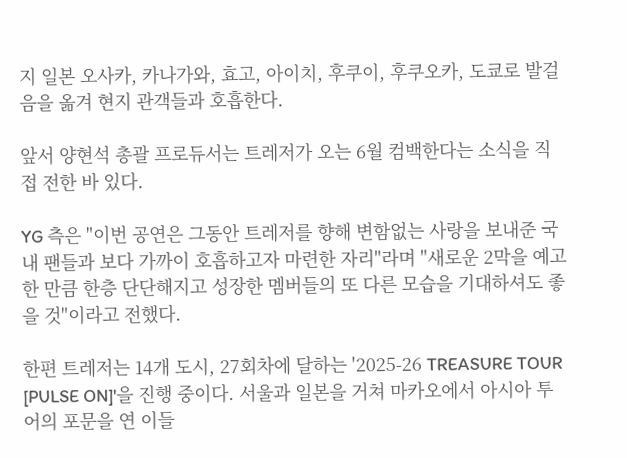지 일본 오사카, 카나가와, 효고, 아이치, 후쿠이, 후쿠오카, 도쿄로 발걸음을 옮겨 현지 관객들과 호흡한다.

앞서 양현석 총괄 프로듀서는 트레저가 오는 6월 컴백한다는 소식을 직접 전한 바 있다.

YG 측은 "이번 공연은 그동안 트레저를 향해 변함없는 사랑을 보내준 국내 팬들과 보다 가까이 호흡하고자 마련한 자리"라며 "새로운 2막을 예고한 만큼 한층 단단해지고 성장한 멤버들의 또 다른 모습을 기대하셔도 좋을 것"이라고 전했다.

한편 트레저는 14개 도시, 27회차에 달하는 '2025-26 TREASURE TOUR [PULSE ON]'을 진행 중이다. 서울과 일본을 거쳐 마카오에서 아시아 투어의 포문을 연 이들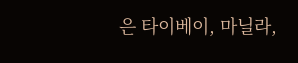은 타이베이, 마닐라,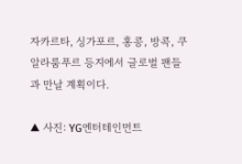자카르타, 싱가포르, 홍콩, 방콕, 쿠알라룸푸르 등지에서 글로벌 팬들과 만날 계획이다.

▲ 사진: YG엔터테인먼트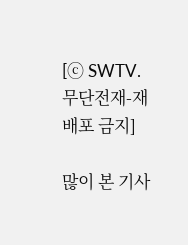[ⓒ SWTV. 무단전재-재배포 금지]

많이 본 기사